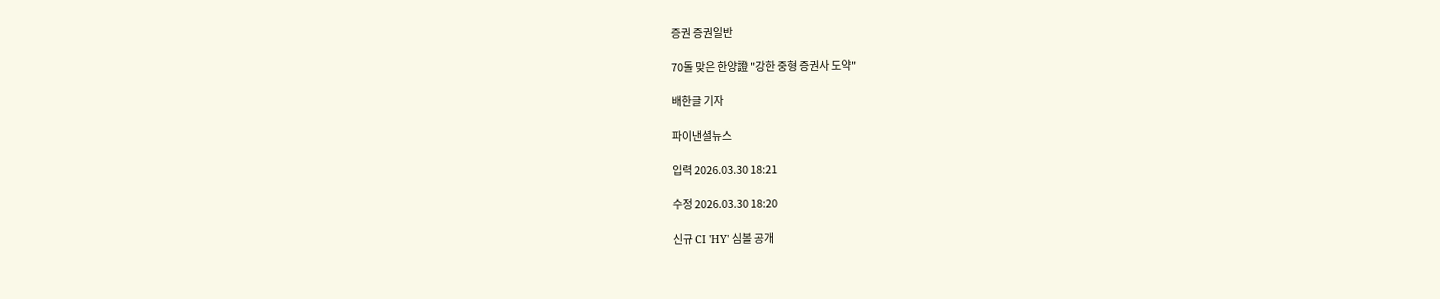증권 증권일반

70돌 맞은 한양證 "강한 중형 증권사 도약"

배한글 기자

파이낸셜뉴스

입력 2026.03.30 18:21

수정 2026.03.30 18:20

신규 CI 'HY' 심볼 공개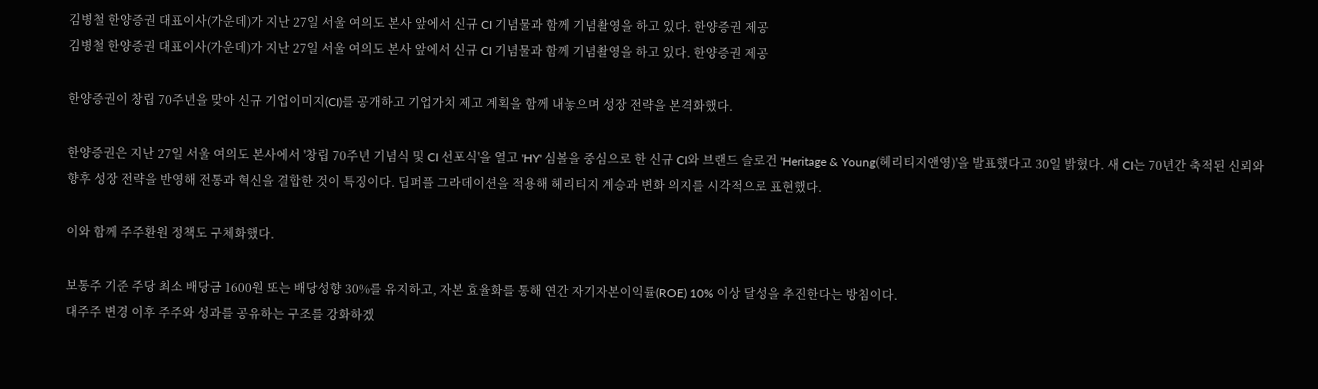김병철 한양증권 대표이사(가운데)가 지난 27일 서울 여의도 본사 앞에서 신규 CI 기념물과 함께 기념촬영을 하고 있다. 한양증권 제공
김병철 한양증권 대표이사(가운데)가 지난 27일 서울 여의도 본사 앞에서 신규 CI 기념물과 함께 기념촬영을 하고 있다. 한양증권 제공

한양증권이 창립 70주년을 맞아 신규 기업이미지(CI)를 공개하고 기업가치 제고 계획을 함께 내놓으며 성장 전략을 본격화했다.

한양증권은 지난 27일 서울 여의도 본사에서 '창립 70주년 기념식 및 CI 선포식'을 열고 'HY' 심볼을 중심으로 한 신규 CI와 브랜드 슬로건 'Heritage & Young(헤리티지앤영)'을 발표했다고 30일 밝혔다. 새 CI는 70년간 축적된 신뢰와 향후 성장 전략을 반영해 전통과 혁신을 결합한 것이 특징이다. 딥퍼플 그라데이션을 적용해 헤리티지 계승과 변화 의지를 시각적으로 표현했다.

이와 함께 주주환원 정책도 구체화했다.

보통주 기준 주당 최소 배당금 1600원 또는 배당성향 30%를 유지하고, 자본 효율화를 통해 연간 자기자본이익률(ROE) 10% 이상 달성을 추진한다는 방침이다.
대주주 변경 이후 주주와 성과를 공유하는 구조를 강화하겠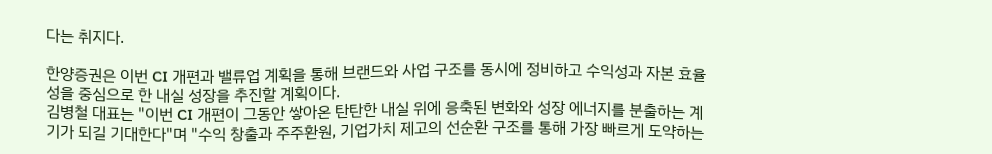다는 취지다.

한양증권은 이번 CI 개편과 밸류업 계획을 통해 브랜드와 사업 구조를 동시에 정비하고 수익성과 자본 효율성을 중심으로 한 내실 성장을 추진할 계획이다.
김병철 대표는 "이번 CI 개편이 그동안 쌓아온 탄탄한 내실 위에 응축된 변화와 성장 에너지를 분출하는 계기가 되길 기대한다"며 "수익 창출과 주주환원, 기업가치 제고의 선순환 구조를 통해 가장 빠르게 도약하는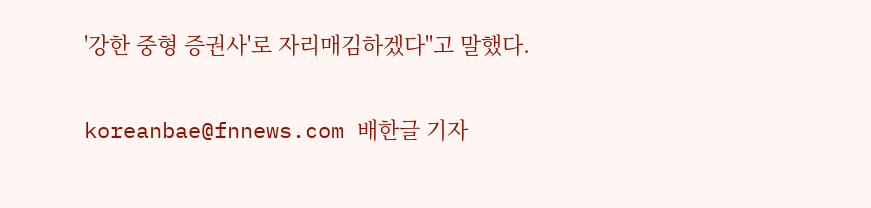'강한 중형 증권사'로 자리매김하겠다"고 말했다.

koreanbae@fnnews.com 배한글 기자